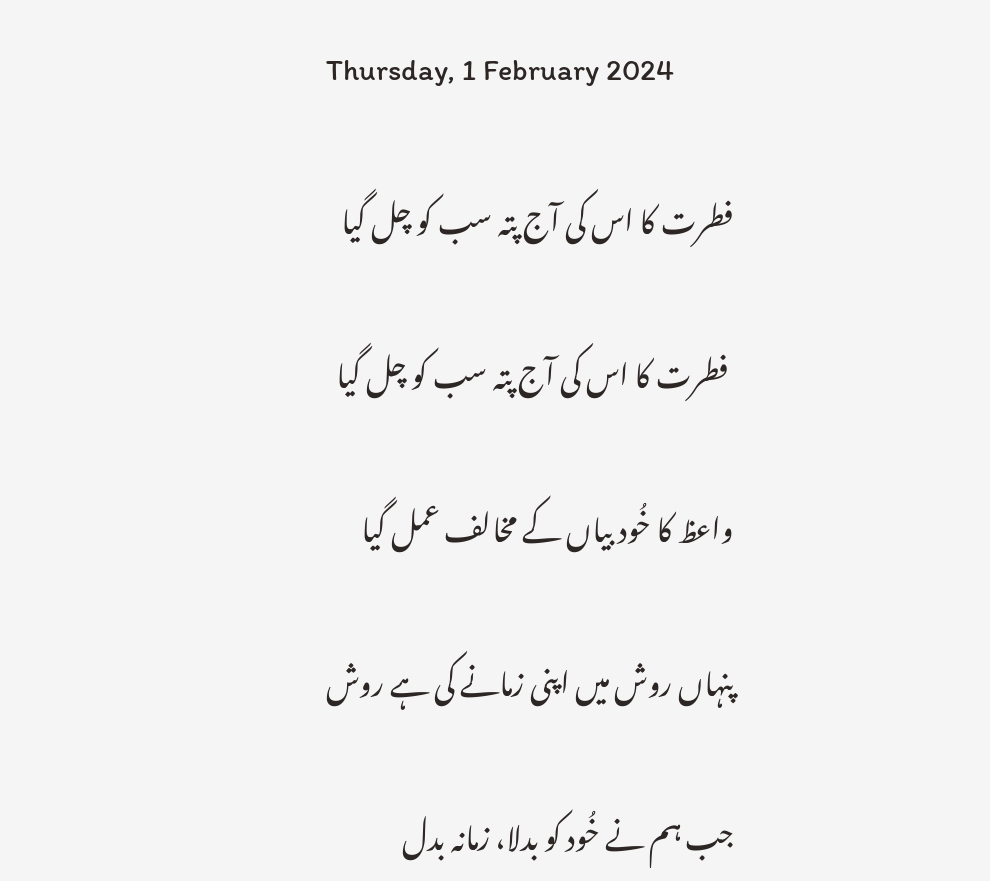Thursday, 1 February 2024

فطرت کا اس کی آج پتہ سب کو چل گیا

 فطرت کا اس کی آج پتہ سب کو چل گیا

واعظ کا خُود بیاں کے مخالف عمل گیا

پنہاں روش میں اپنی زمانے کی ہے روش

جب ہم نے خُود کو بدلا، زمانہ بدل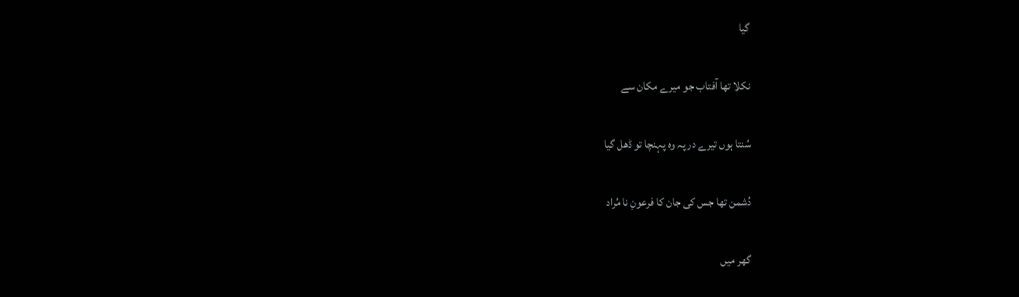گیا

نکلا تھا آفتاب جو میرے مکان سے

سُنتا ہوں تیرے در پہ وہ پہنچا تو ڈھل گیا

دُشمن تھا جس کی جان کا فرعونِ نا مُراد

گھر میں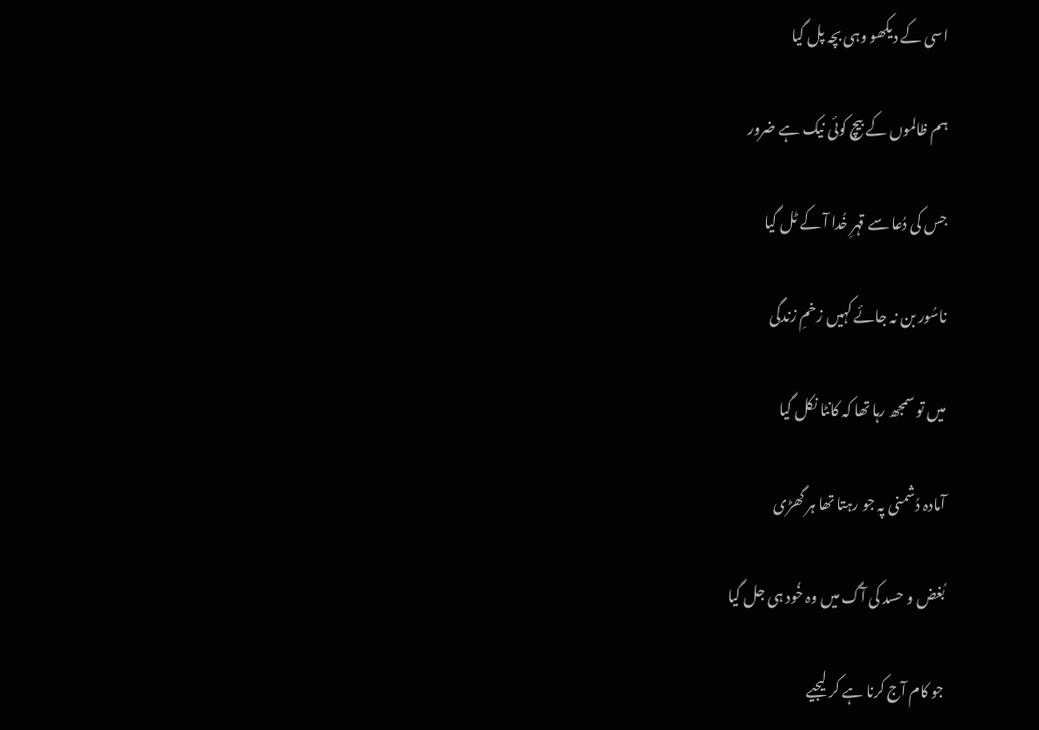اسی کے دیکھو وہی بچہ پل گیا

ہم ظالموں کے بیچ کوئی نیک ہے ضرور

جس کی دُعا سے قہرِ خُدا آ کے ٹل گیا

ناسُور بن نہ جائے کہیں زخمِ زندگی

میں تو سمجھ رہا تھا کہ کانٹا نکل گیا

آمادہ دُشمنی پہ جو رہتا تھا ہر گھڑی

بُغض و حسد کی آگ میں وہ خُود ہی جل گیا

جو کام آج کرنا ہے کر لیجیے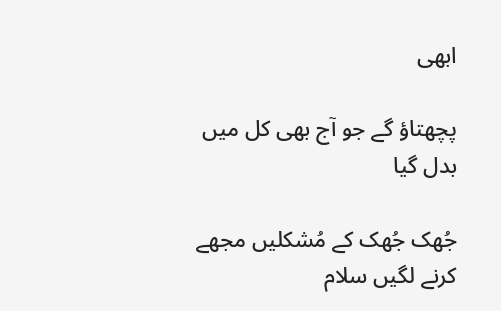ابھی

پچھتاؤ گے جو آج بھی کل میں بدل گیا

جُھک جُھک کے مُشکلیں مجھے کرنے لگیں سلام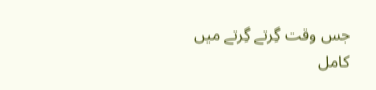جس وقت گِرتے گِرتے میں کامل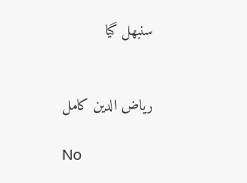سنبھل گیا


ریاض الدین کامل

No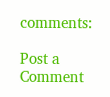comments:

Post a Comment